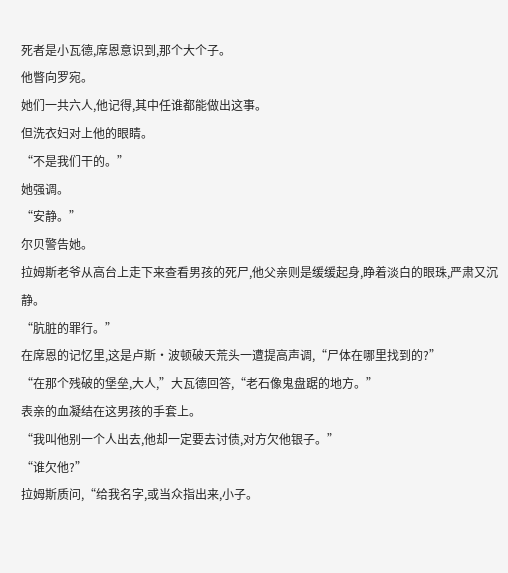死者是小瓦德,席恩意识到,那个大个子。
他瞥向罗宛。
她们一共六人,他记得,其中任谁都能做出这事。
但洗衣妇对上他的眼睛。
“不是我们干的。”
她强调。
“安静。”
尔贝警告她。
拉姆斯老爷从高台上走下来查看男孩的死尸,他父亲则是缓缓起身,睁着淡白的眼珠,严肃又沉静。
“肮脏的罪行。”
在席恩的记忆里,这是卢斯·波顿破天荒头一遭提高声调,“尸体在哪里找到的?”
“在那个残破的堡垒,大人,”大瓦德回答,“老石像鬼盘踞的地方。”
表亲的血凝结在这男孩的手套上。
“我叫他别一个人出去,他却一定要去讨债,对方欠他银子。”
“谁欠他?”
拉姆斯质问,“给我名字,或当众指出来,小子。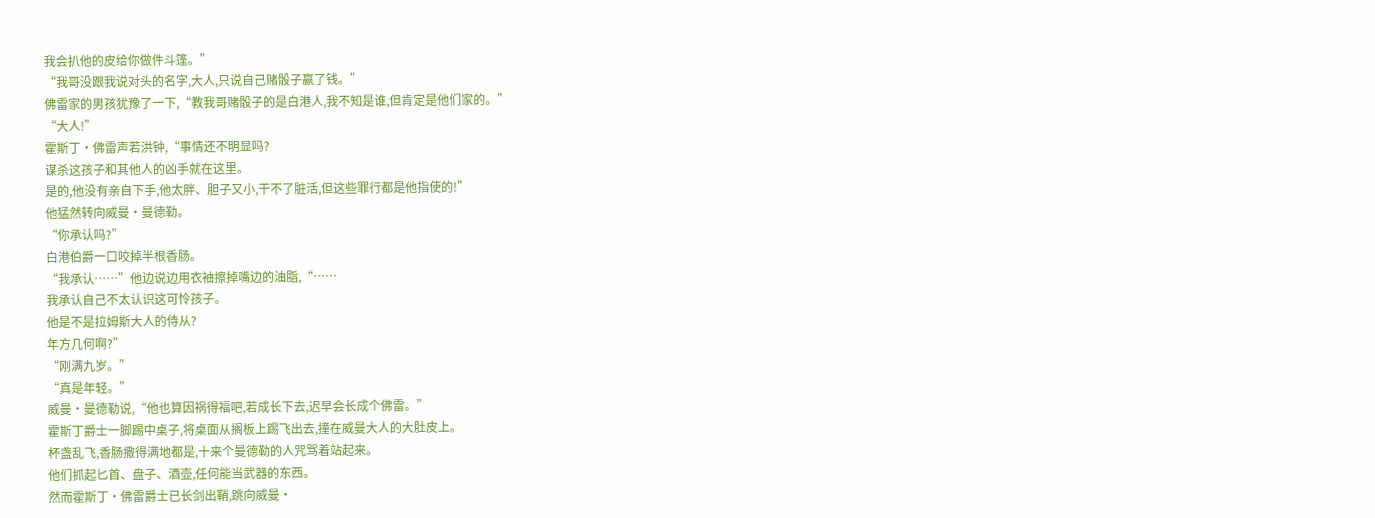我会扒他的皮给你做件斗篷。”
“我哥没跟我说对头的名字,大人,只说自己赌骰子赢了钱。”
佛雷家的男孩犹豫了一下,“教我哥赌骰子的是白港人,我不知是谁,但肯定是他们家的。”
“大人!”
霍斯丁·佛雷声若洪钟,“事情还不明显吗?
谋杀这孩子和其他人的凶手就在这里。
是的,他没有亲自下手,他太胖、胆子又小,干不了脏活,但这些罪行都是他指使的!”
他猛然转向威曼·曼德勒。
“你承认吗?”
白港伯爵一口咬掉半根香肠。
“我承认……”他边说边用衣袖擦掉嘴边的油脂,“……
我承认自己不太认识这可怜孩子。
他是不是拉姆斯大人的侍从?
年方几何啊?”
“刚满九岁。”
“真是年轻。”
威曼·曼德勒说,“他也算因祸得福吧,若成长下去,迟早会长成个佛雷。”
霍斯丁爵士一脚踢中桌子,将桌面从搁板上踢飞出去,撞在威曼大人的大肚皮上。
杯盏乱飞,香肠撒得满地都是,十来个曼德勒的人咒骂着站起来。
他们抓起匕首、盘子、酒壶,任何能当武器的东西。
然而霍斯丁·佛雷爵士已长剑出鞘,跳向威曼·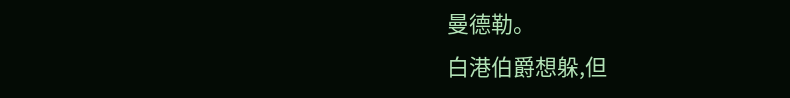曼德勒。
白港伯爵想躲,但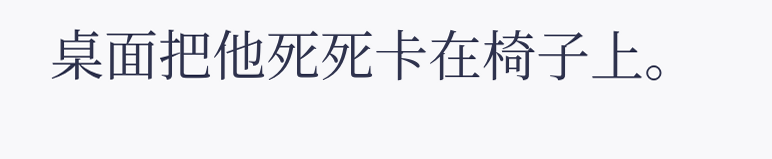桌面把他死死卡在椅子上。